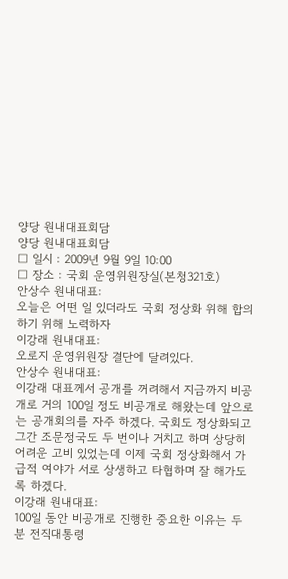양당 원내대표회담
양당 원내대표회담
□ 일시 : 2009년 9월 9일 10:00
□ 장소 : 국회 운영위원장실(본청321호)
안상수 원내대표:
오늘은 어떤 일 있더라도 국회 정상화 위해 합의하기 위해 노력하자
이강래 원내대표:
오로지 운영위원장 결단에 달려있다.
안상수 원내대표:
이강래 대표께서 공개를 꺼려해서 지금까지 비공개로 거의 100일 정도 비공개로 해왔는데 앞으로는 공개회의를 자주 하겠다. 국회도 정상화되고 그간 조문정국도 두 번이나 거치고 하며 상당히 어려운 고비 있었는데 이제 국회 정상화해서 가급적 여야가 서로 상생하고 타협하며 잘 해가도록 하겠다.
이강래 원내대표:
100일 동안 비공개로 진행한 중요한 이유는 두 분 전직대통령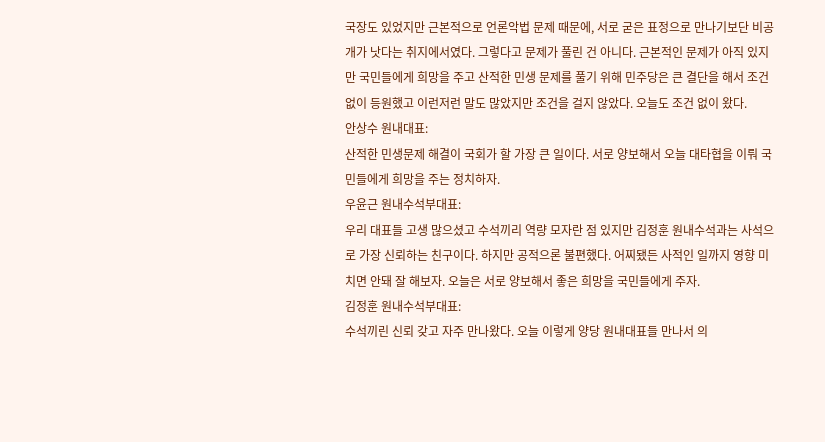국장도 있었지만 근본적으로 언론악법 문제 때문에, 서로 굳은 표정으로 만나기보단 비공개가 낫다는 취지에서였다. 그렇다고 문제가 풀린 건 아니다. 근본적인 문제가 아직 있지만 국민들에게 희망을 주고 산적한 민생 문제를 풀기 위해 민주당은 큰 결단을 해서 조건 없이 등원했고 이런저런 말도 많았지만 조건을 걸지 않았다. 오늘도 조건 없이 왔다.
안상수 원내대표:
산적한 민생문제 해결이 국회가 할 가장 큰 일이다. 서로 양보해서 오늘 대타협을 이뤄 국민들에게 희망을 주는 정치하자.
우윤근 원내수석부대표:
우리 대표들 고생 많으셨고 수석끼리 역량 모자란 점 있지만 김정훈 원내수석과는 사석으로 가장 신뢰하는 친구이다. 하지만 공적으론 불편했다. 어찌됐든 사적인 일까지 영향 미치면 안돼 잘 해보자. 오늘은 서로 양보해서 좋은 희망을 국민들에게 주자.
김정훈 원내수석부대표:
수석끼린 신뢰 갖고 자주 만나왔다. 오늘 이렇게 양당 원내대표들 만나서 의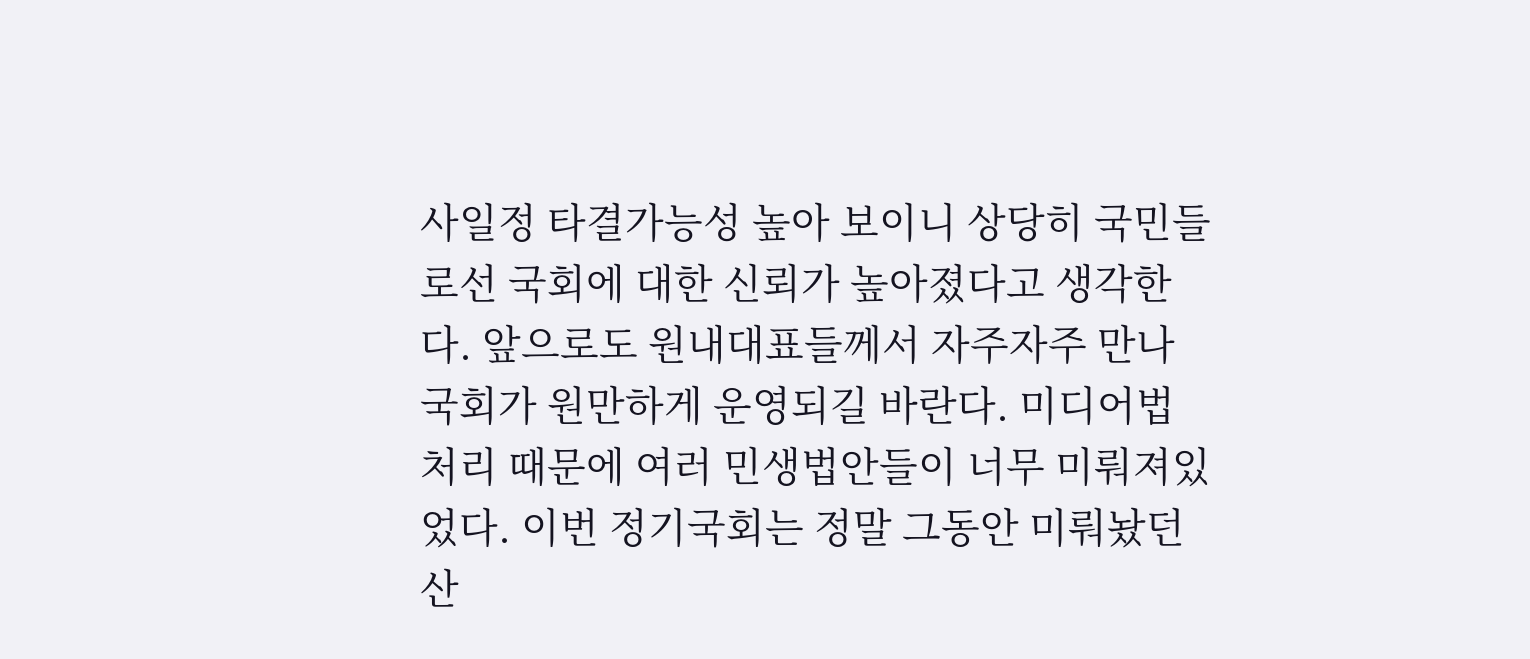사일정 타결가능성 높아 보이니 상당히 국민들로선 국회에 대한 신뢰가 높아졌다고 생각한다. 앞으로도 원내대표들께서 자주자주 만나 국회가 원만하게 운영되길 바란다. 미디어법 처리 때문에 여러 민생법안들이 너무 미뤄져있었다. 이번 정기국회는 정말 그동안 미뤄놨던 산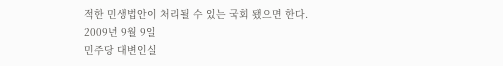적한 민생법안이 처리될 수 있는 국회 됐으면 한다.
2009년 9월 9일
민주당 대변인실